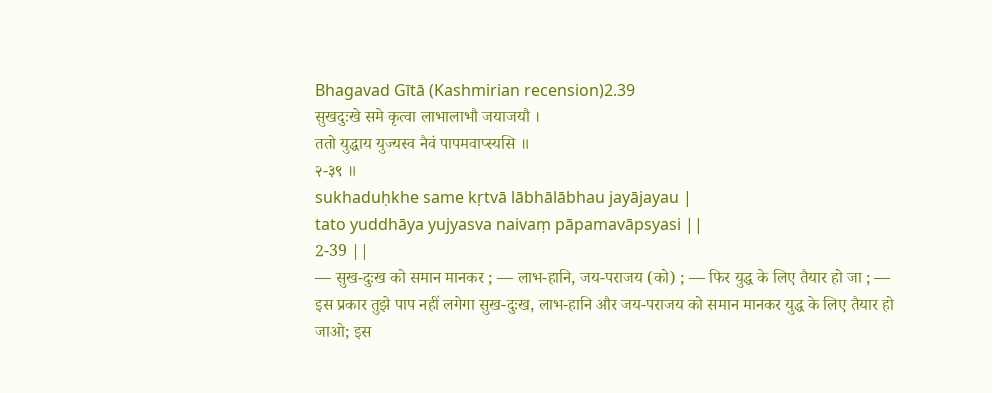Bhagavad Gītā (Kashmirian recension)2.39
सुखदुःखे समे कृत्वा लाभालाभौ जयाजयौ ।
ततो युद्धाय युज्यस्व नैवं पापमवाप्स्यसि ॥
२-३९ ॥
sukhaduḥkhe same kṛtvā lābhālābhau jayājayau |
tato yuddhāya yujyasva naivaṃ pāpamavāpsyasi ||
2-39 ||
— सुख-दुःख को समान मानकर ; — लाभ-हानि, जय-पराजय (को) ; — फिर युद्ध के लिए तैयार हो जा ; — इस प्रकार तुझे पाप नहीं लगेगा सुख-दुःख, लाभ-हानि और जय-पराजय को समान मानकर युद्ध के लिए तैयार हो जाओ; इस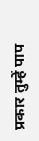प्रकार तुम्हें पाप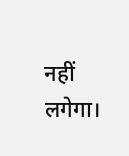नहीं लगेगा।